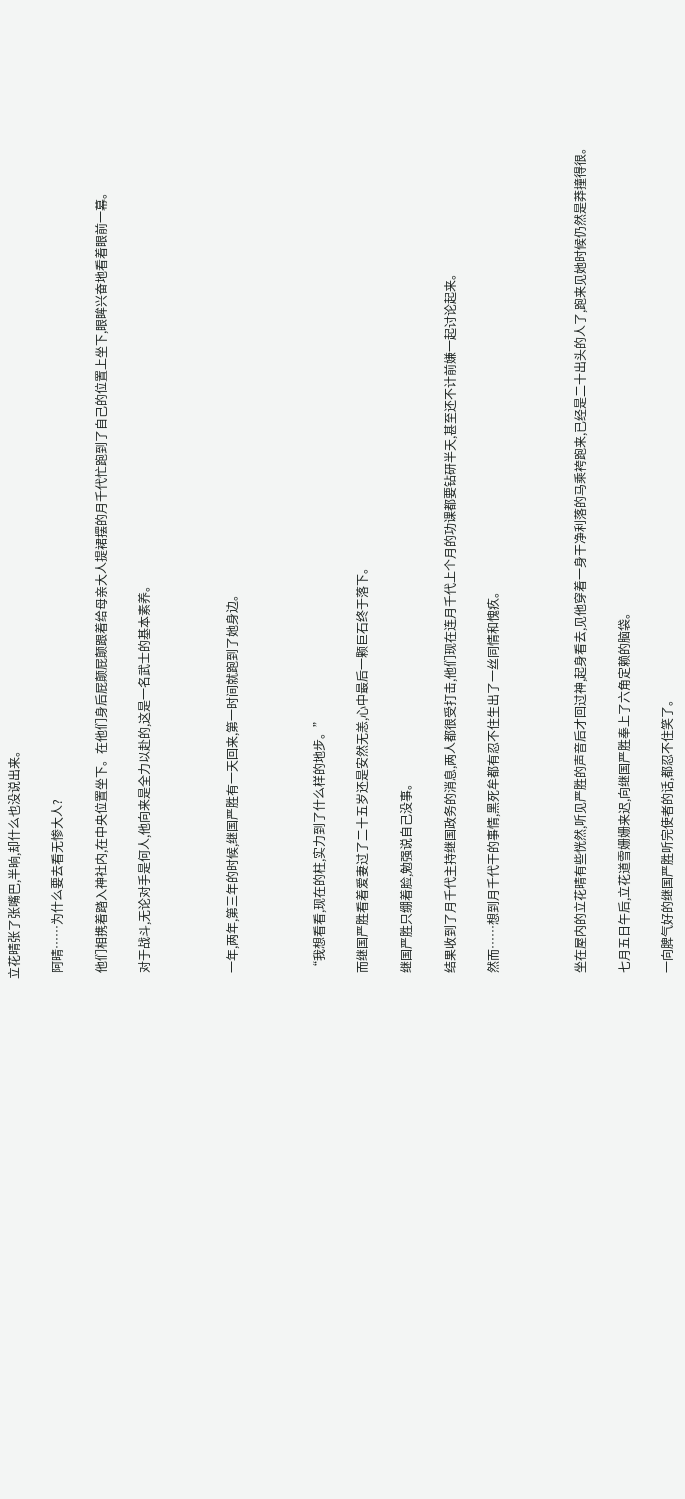立花晴张了张嘴巴,半晌,却什么也没说出来。

  阿晴……为什么要去看无惨大人?

  他们相携着踏入神社内,在中央位置坐下。在他们身后屁颠屁颠跟着给母亲大人提裙摆的月千代忙跑到了自己的位置上坐下,眼眸兴奋地看着眼前一幕。

  对于战斗,无论对手是何人,他向来是全力以赴的,这是一名武士的基本素养。



  一年,两年,第三年的时候,继国严胜有一天回来,第一时间就跑到了她身边。



  “我想看看,现在的柱,实力到了什么样的地步。”

  而继国严胜看着爱妻过了二十五岁还是安然无恙,心中最后一颗巨石终于落下。

  继国严胜只绷着脸,勉强说自己没事。

  结果收到了月千代主持继国政务的消息,两人都很受打击,他们现在连月千代上个月的功课都要钻研半天,甚至还不计前嫌一起讨论起来。

  然而……想到月千代干的事情,黑死牟都有忍不住生出了一丝同情和愧疚。



  坐在屋内的立花晴有些恍然,听见严胜的声音后才回过神,起身看去,见他穿着一身干净利落的马乘袴跑来,已经是二十出头的人了,跑来见她时候仍然是莽撞得很。

  七月五日午后,立花道雪姗姗来迟,向继国严胜奉上了六角定赖的脑袋。

  一向脾气好的继国严胜听完使者的话,都忍不住笑了。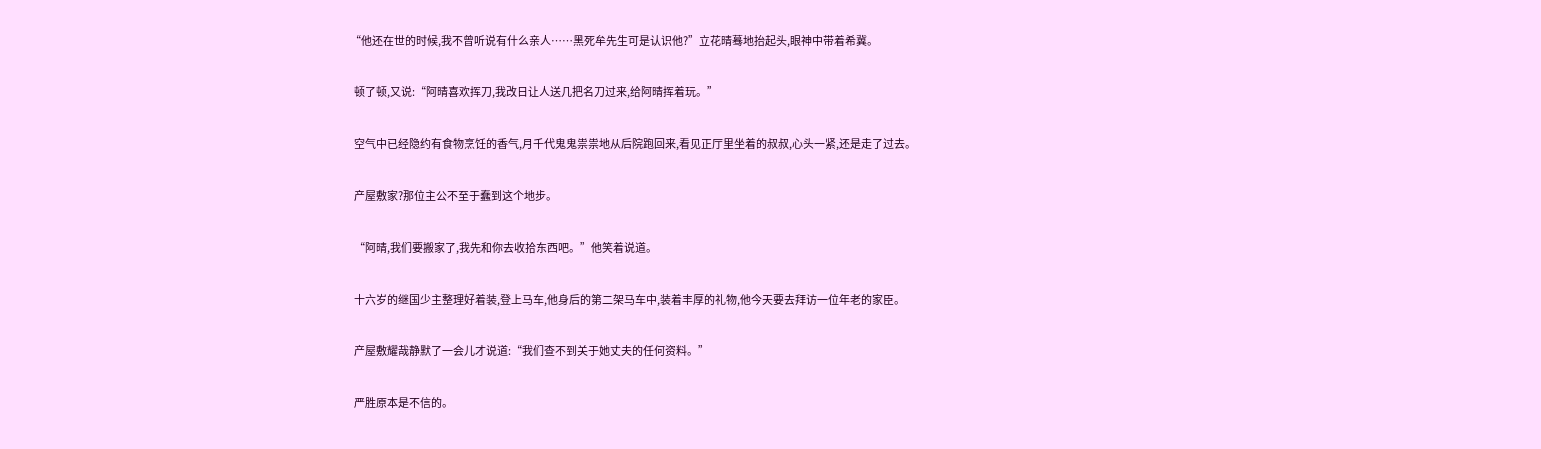“他还在世的时候,我不曾听说有什么亲人……黑死牟先生可是认识他?”立花晴蓦地抬起头,眼神中带着希冀。

  顿了顿,又说:“阿晴喜欢挥刀,我改日让人送几把名刀过来,给阿晴挥着玩。”

  空气中已经隐约有食物烹饪的香气,月千代鬼鬼祟祟地从后院跑回来,看见正厅里坐着的叔叔,心头一紧,还是走了过去。

  产屋敷家?那位主公不至于蠢到这个地步。

  “阿晴,我们要搬家了,我先和你去收拾东西吧。”他笑着说道。

  十六岁的继国少主整理好着装,登上马车,他身后的第二架马车中,装着丰厚的礼物,他今天要去拜访一位年老的家臣。

  产屋敷耀哉静默了一会儿才说道:“我们查不到关于她丈夫的任何资料。”

  严胜原本是不信的。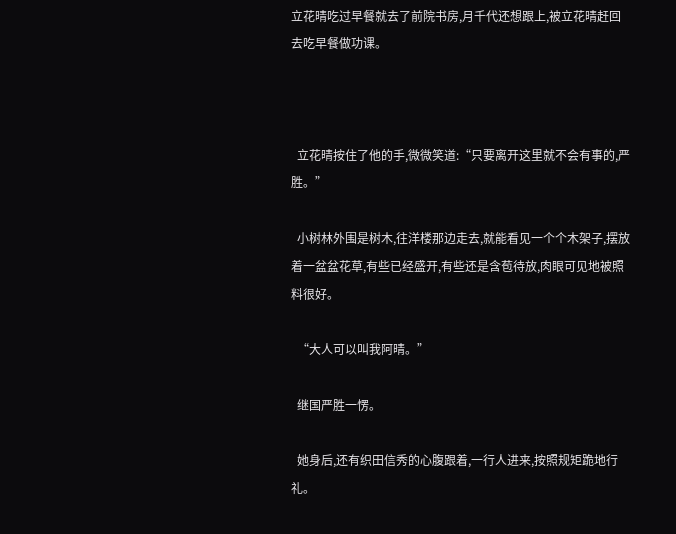立花晴吃过早餐就去了前院书房,月千代还想跟上,被立花晴赶回去吃早餐做功课。



  立花晴按住了他的手,微微笑道:“只要离开这里就不会有事的,严胜。”

  小树林外围是树木,往洋楼那边走去,就能看见一个个木架子,摆放着一盆盆花草,有些已经盛开,有些还是含苞待放,肉眼可见地被照料很好。

  “大人可以叫我阿晴。”

  继国严胜一愣。

  她身后,还有织田信秀的心腹跟着,一行人进来,按照规矩跪地行礼。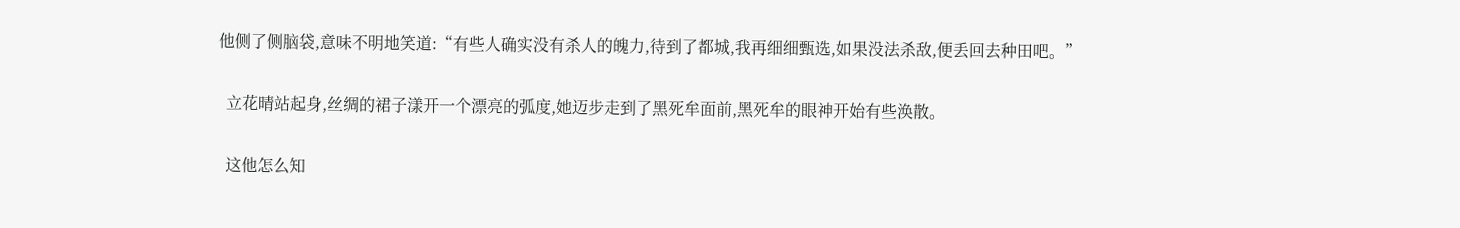他侧了侧脑袋,意味不明地笑道:“有些人确实没有杀人的魄力,待到了都城,我再细细甄选,如果没法杀敌,便丢回去种田吧。”

  立花晴站起身,丝绸的裙子漾开一个漂亮的弧度,她迈步走到了黑死牟面前,黑死牟的眼神开始有些涣散。

  这他怎么知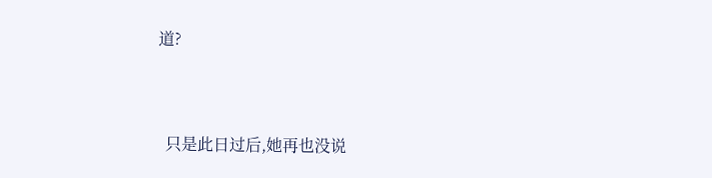道?



  只是此日过后,她再也没说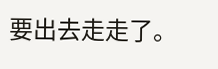要出去走走了。